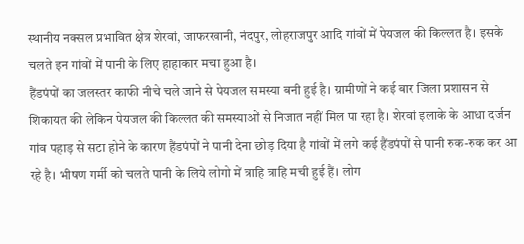स्थानीय नक्सल प्रभावित क्षेत्र शेरवां, जाफरखानी, नंदपुर, लोहराजपुर आदि गांवों में पेयजल की किल्लत है। इसके चलते इन गांवों में पानी के लिए हाहाकार मचा हुआ है।
हैंडपंपों का जलस्तर काफी नीचे चले जाने से पेयजल समस्या बनी हुई है। ग्रामीणों ने कई बार जिला प्रशासन से शिकायत की लेकिन पेयजल की किल्लत की समस्याओं से निजात नहीं मिल पा रहा है। शेरवां इलाके के आधा दर्जन गांव पहाड़ से सटा होने के कारण हैंडपंपों ने पानी देना छोड़ दिया है गांवों में लगे कई हैंडपंपों से पानी रुक-रुक कर आ रहे है। भीषण गर्मी को चलते पानी के लिये लोगो में त्राहि त्राहि मची हुई हैं। लोग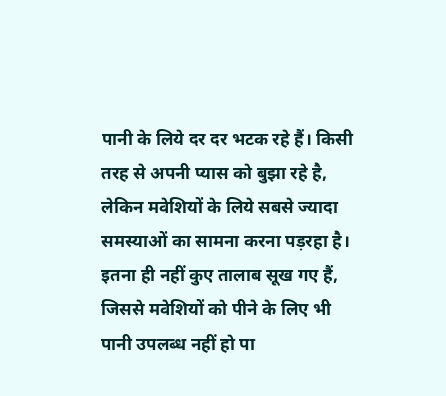पानी के लिये दर दर भटक रहे हैं। किसी तरह से अपनी प्यास को बुझा रहे है, लेकिन मवेशियों के लिये सबसे ज्यादा समस्याओं का सामना करना पड़रहा है। इतना ही नहीं कुए तालाब सूख गए हैं, जिससे मवेशियों को पीने के लिए भी पानी उपलब्ध नहीं हो पा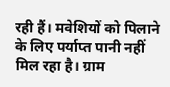रही हैं। मवेशियों को पिलाने के लिए पर्याप्त पानी नहीं मिल रहा है। ग्राम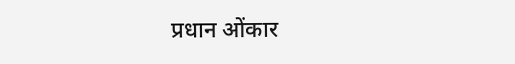प्रधान ओंकार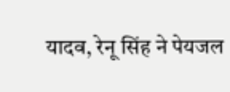यादव, रेनू सिंह ने पेयजल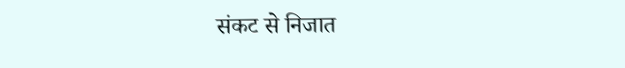संकट से निजात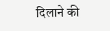दिलाने की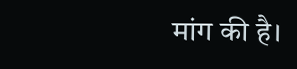मांग की है।